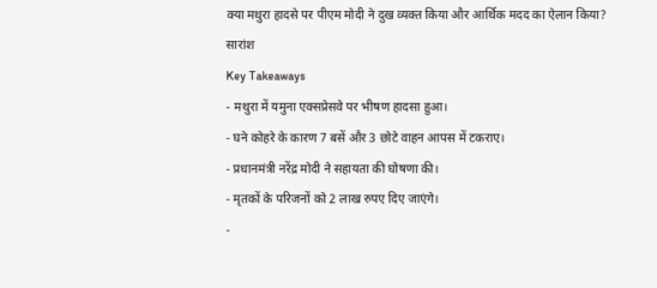क्या मथुरा हादसे पर पीएम मोदी ने दुख व्यक्त किया और आर्थिक मदद का ऐलान किया?
सारांश
Key Takeaways
- मथुरा में यमुना एक्सप्रेसवे पर भीषण हादसा हुआ।
- घने कोहरे के कारण 7 बसें और 3 छोटे वाहन आपस में टकराए।
- प्रधानमंत्री नरेंद्र मोदी ने सहायता की घोषणा की।
- मृतकों के परिजनों को 2 लाख रुपए दिए जाएंगे।
-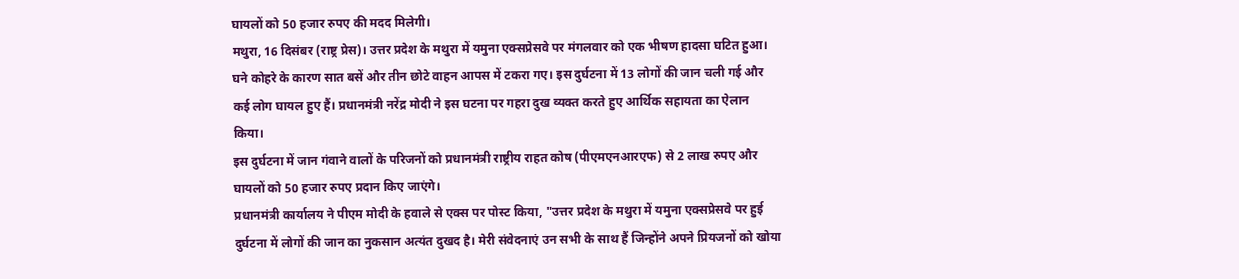घायलों को 50 हजार रुपए की मदद मिलेगी।
मथुरा, 16 दिसंबर (राष्ट्र प्रेस)। उत्तर प्रदेश के मथुरा में यमुना एक्सप्रेसवे पर मंगलवार को एक भीषण हादसा घटित हुआ। घने कोहरे के कारण सात बसें और तीन छोटे वाहन आपस में टकरा गए। इस दुर्घटना में 13 लोगों की जान चली गई और कई लोग घायल हुए हैं। प्रधानमंत्री नरेंद्र मोदी ने इस घटना पर गहरा दुख व्यक्त करते हुए आर्थिक सहायता का ऐलान किया।
इस दुर्घटना में जान गंवाने वालों के परिजनों को प्रधानमंत्री राष्ट्रीय राहत कोष (पीएमएनआरएफ) से 2 लाख रुपए और घायलों को 50 हजार रुपए प्रदान किए जाएंगे।
प्रधानमंत्री कार्यालय ने पीएम मोदी के हवाले से एक्स पर पोस्ट किया, "उत्तर प्रदेश के मथुरा में यमुना एक्सप्रेसवे पर हुई दुर्घटना में लोगों की जान का नुकसान अत्यंत दुखद है। मेरी संवेदनाएं उन सभी के साथ हैं जिन्होंने अपने प्रियजनों को खोया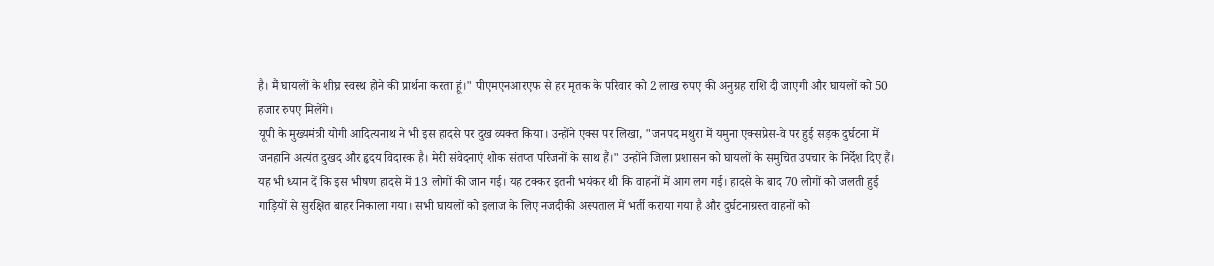है। मैं घायलों के शीघ्र स्वस्थ होने की प्रार्थना करता हूं।" पीएमएनआरएफ से हर मृतक के परिवार को 2 लाख रुपए की अनुग्रह राशि दी जाएगी और घायलों को 50 हजार रुपए मिलेंगे।
यूपी के मुख्यमंत्री योगी आदित्यनाथ ने भी इस हादसे पर दुख व्यक्त किया। उन्होंने एक्स पर लिखा, "जनपद मथुरा में यमुना एक्सप्रेस-वे पर हुई सड़क दुर्घटना में जनहानि अत्यंत दुखद और हृदय विदारक है। मेरी संवेदनाएं शोक संतप्त परिजनों के साथ हैं।" उन्होंने जिला प्रशासन को घायलों के समुचित उपचार के निर्देश दिए हैं।
यह भी ध्यान दें कि इस भीषण हादसे में 13 लोगों की जान गई। यह टक्कर इतनी भयंकर थी कि वाहनों में आग लग गई। हादसे के बाद 70 लोगों को जलती हुई गाड़ियों से सुरक्षित बाहर निकाला गया। सभी घायलों को इलाज के लिए नजदीकी अस्पताल में भर्ती कराया गया है और दुर्घटनाग्रस्त वाहनों को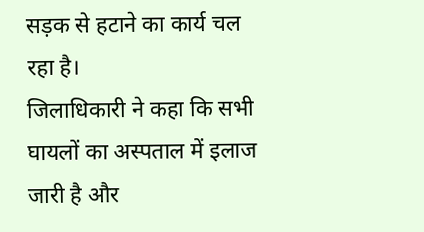सड़क से हटाने का कार्य चल रहा है।
जिलाधिकारी ने कहा कि सभी घायलों का अस्पताल में इलाज जारी है और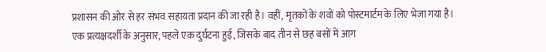प्रशासन की ओर से हर संभव सहायता प्रदान की जा रही है। वहीं, मृतकों के शवों को पोस्टमार्टम के लिए भेजा गया है।
एक प्रत्यक्षदर्शी के अनुसार, पहले एक दुर्घटना हुई, जिसके बाद तीन से छह बसों में आग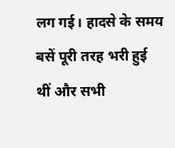लग गई। हादसे के समय बसें पूरी तरह भरी हुई थीं और सभी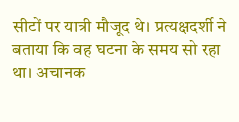सीटों पर यात्री मौजूद थे। प्रत्यक्षदर्शी ने बताया कि वह घटना के समय सो रहा था। अचानक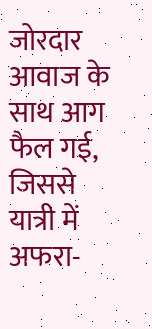जोरदार आवाज के साथ आग फैल गई, जिससे यात्री में अफरा-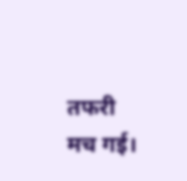तफरी मच गई।